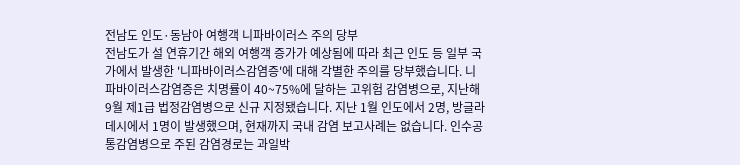전남도 인도·동남아 여행객 니파바이러스 주의 당부
전남도가 설 연휴기간 해외 여행객 증가가 예상됨에 따라 최근 인도 등 일부 국가에서 발생한 '니파바이러스감염증'에 대해 각별한 주의를 당부했습니다. 니파바이러스감염증은 치명률이 40~75%에 달하는 고위험 감염병으로, 지난해 9월 제1급 법정감염병으로 신규 지정됐습니다. 지난 1월 인도에서 2명, 방글라데시에서 1명이 발생했으며, 현재까지 국내 감염 보고사례는 없습니다. 인수공통감염병으로 주된 감염경로는 과일박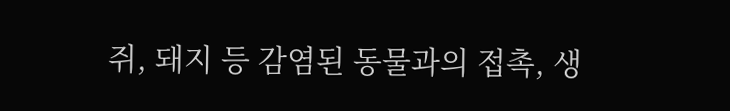쥐, 돼지 등 감염된 동물과의 접촉, 생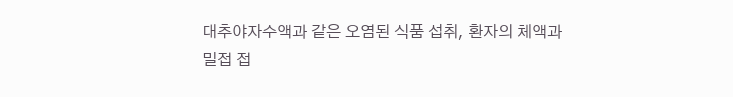대추야자수액과 같은 오염된 식품 섭취, 환자의 체액과 밀접 접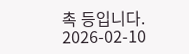촉 등입니다.
2026-02-10